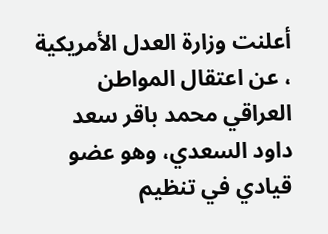أعلنت وزارة العدل الأمريكية ، عن اعتقال المواطن العراقي محمد باقر سعد داود السعدي، وهو عضو قيادي في تنظيم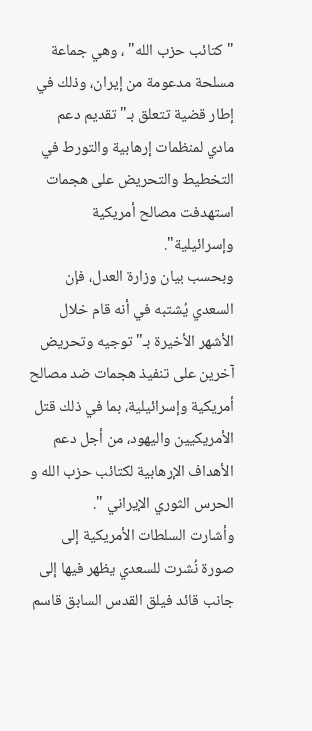"كتائب حزب الله" ، وهي جماعة مسلحة مدعومة من إيران، وذلك في إطار قضية تتعلق بـ"تقديم دعم مادي لمنظمات إرهابية والتورط في التخطيط والتحريض على هجمات استهدفت مصالح أمريكية وإسرائيلية".
وبحسب بيان وزارة العدل، فإن السعدي يُشتبه في أنه قام خلال الأشهر الأخيرة بـ"توجيه وتحريض آخرين على تنفيذ هجمات ضد مصالح أمريكية وإسرائيلية، بما في ذلك قتل الأمريكيين واليهود، من أجل دعم الأهداف الإرهابية لكتائب حزب الله و الحرس الثوري الإيراني ".
وأشارت السلطات الأمريكية إلى صورة نُشرت للسعدي يظهر فيها إلى جانب قائد فيلق القدس السابق قاسم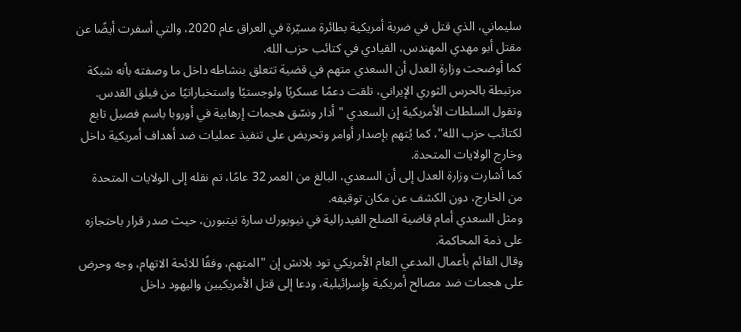سليماني، الذي قتل في ضربة أمريكية بطائرة مسيّرة في العراق عام 2020، والتي أسفرت أيضًا عن مقتل أبو مهدي المهندس، القيادي في كتائب حزب الله.
كما أوضحت وزارة العدل أن السعدي متهم في قضية تتعلق بنشاطه داخل ما وصفته بأنه شبكة مرتبطة بالحرس الثوري الإيراني، تلقت دعمًا عسكريًا ولوجستيًا واستخباراتيًا من فيلق القدس.
وتقول السلطات الأمريكية إن السعدي "أدار ونسّق هجمات إرهابية في أوروبا باسم فصيل تابع لكتائب حزب الله"، كما يُتهم بإصدار أوامر وتحريض على تنفيذ عمليات ضد أهداف أمريكية داخل وخارج الولايات المتحدة.
كما أشارت وزارة العدل إلى أن السعدي، البالغ من العمر 32 عامًا، تم نقله إلى الولايات المتحدة من الخارج، دون الكشف عن مكان توقيفه.
ومثل السعدي أمام قاضية الصلح الفيدرالية في نيويورك سارة نيتبورن، حيث صدر قرار باحتجازه على ذمة المحاكمة.
وقال القائم بأعمال المدعي العام الأمريكي تود بلانش إن "المتهم، وفقًا للائحة الاتهام، وجه وحرض على هجمات ضد مصالح أمريكية وإسرائيلية، ودعا إلى قتل الأمريكيين واليهود داخل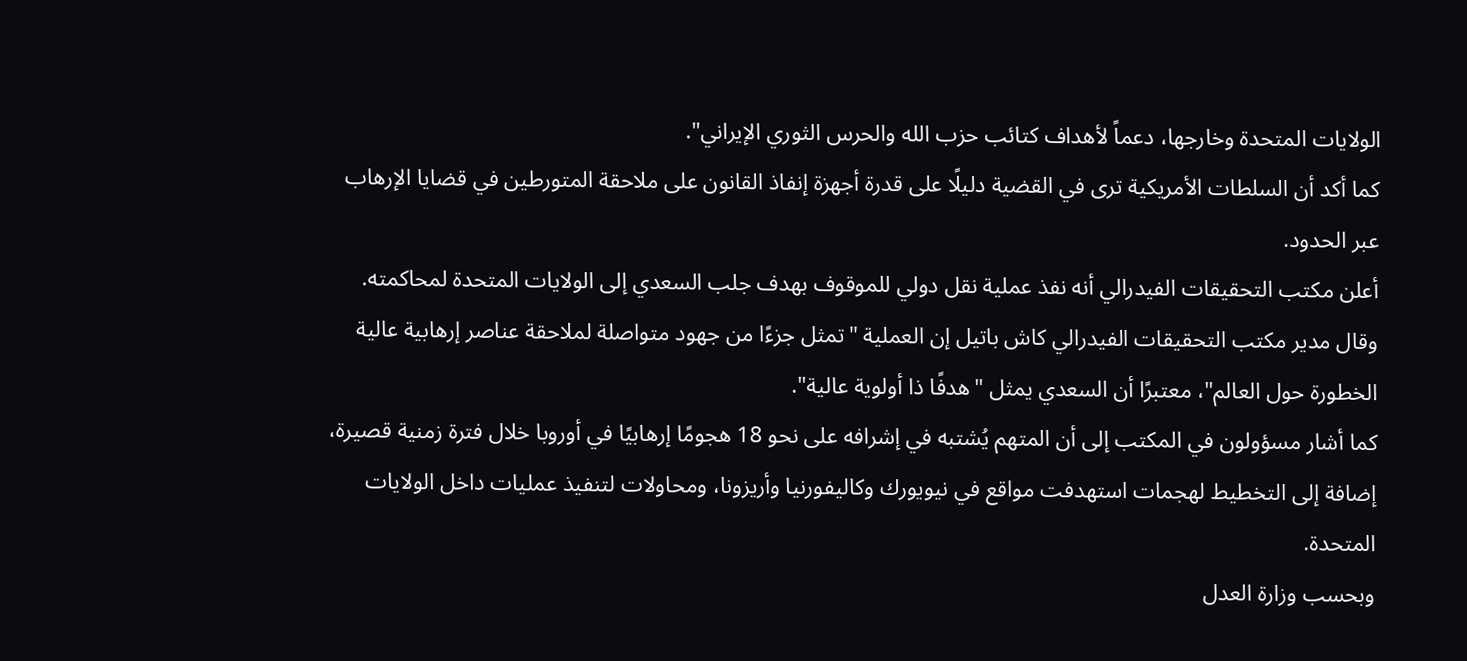الولايات المتحدة وخارجها، دعماً لأهداف كتائب حزب الله والحرس الثوري الإيراني".
كما أكد أن السلطات الأمريكية ترى في القضية دليلًا على قدرة أجهزة إنفاذ القانون على ملاحقة المتورطين في قضايا الإرهاب عبر الحدود.
أعلن مكتب التحقيقات الفيدرالي أنه نفذ عملية نقل دولي للموقوف بهدف جلب السعدي إلى الولايات المتحدة لمحاكمته.
وقال مدير مكتب التحقيقات الفيدرالي كاش باتيل إن العملية "تمثل جزءًا من جهود متواصلة لملاحقة عناصر إرهابية عالية الخطورة حول العالم"، معتبرًا أن السعدي يمثل "هدفًا ذا أولوية عالية".
كما أشار مسؤولون في المكتب إلى أن المتهم يُشتبه في إشرافه على نحو 18 هجومًا إرهابيًا في أوروبا خلال فترة زمنية قصيرة، إضافة إلى التخطيط لهجمات استهدفت مواقع في نيويورك وكاليفورنيا وأريزونا، ومحاولات لتنفيذ عمليات داخل الولايات المتحدة.
وبحسب وزارة العدل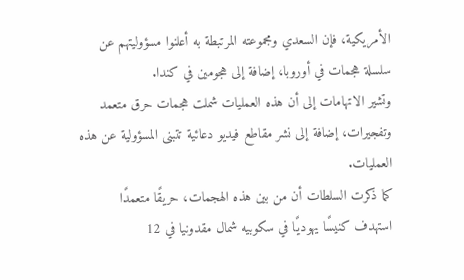الأمريكية، فإن السعدي ومجموعته المرتبطة به أعلنوا مسؤوليتهم عن سلسلة هجمات في أوروبا، إضافة إلى هجومين في كندا.
وتشير الاتهامات إلى أن هذه العمليات شملت هجمات حرق متعمد وتفجيرات، إضافة إلى نشر مقاطع فيديو دعائية تتبنى المسؤولية عن هذه العمليات.
كما ذكرت السلطات أن من بين هذه الهجمات، حريقًا متعمدًا استهدف كنيسًا يهوديًا في سكوبيه شمال مقدونيا في 12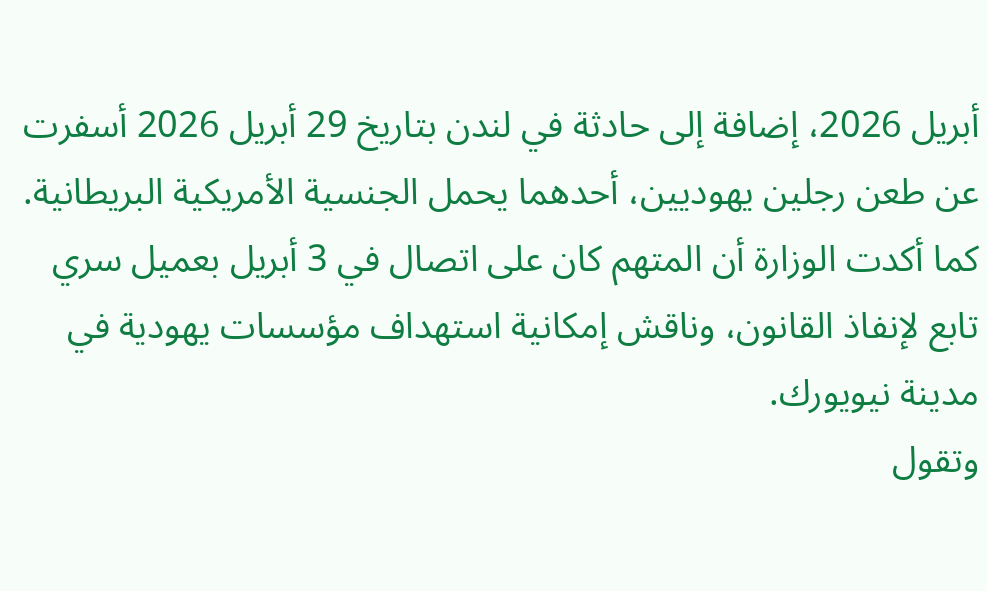أبريل 2026، إضافة إلى حادثة في لندن بتاريخ 29 أبريل 2026 أسفرت عن طعن رجلين يهوديين، أحدهما يحمل الجنسية الأمريكية البريطانية.
كما أكدت الوزارة أن المتهم كان على اتصال في 3 أبريل بعميل سري تابع لإنفاذ القانون، وناقش إمكانية استهداف مؤسسات يهودية في مدينة نيويورك.
وتقول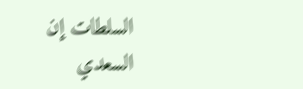السلطات إن السعدي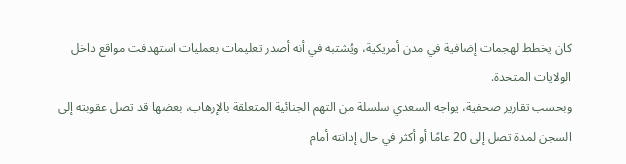كان يخطط لهجمات إضافية في مدن أمريكية، ويُشتبه في أنه أصدر تعليمات بعمليات استهدفت مواقع داخل الولايات المتحدة.
وبحسب تقارير صحفية، يواجه السعدي سلسلة من التهم الجنائية المتعلقة بالإرهاب، بعضها قد تصل عقوبته إلى السجن لمدة تصل إلى 20 عامًا أو أكثر في حال إدانته أمام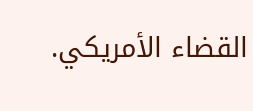القضاء الأمريكي.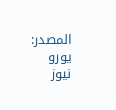المصدر:
يورو نيوز